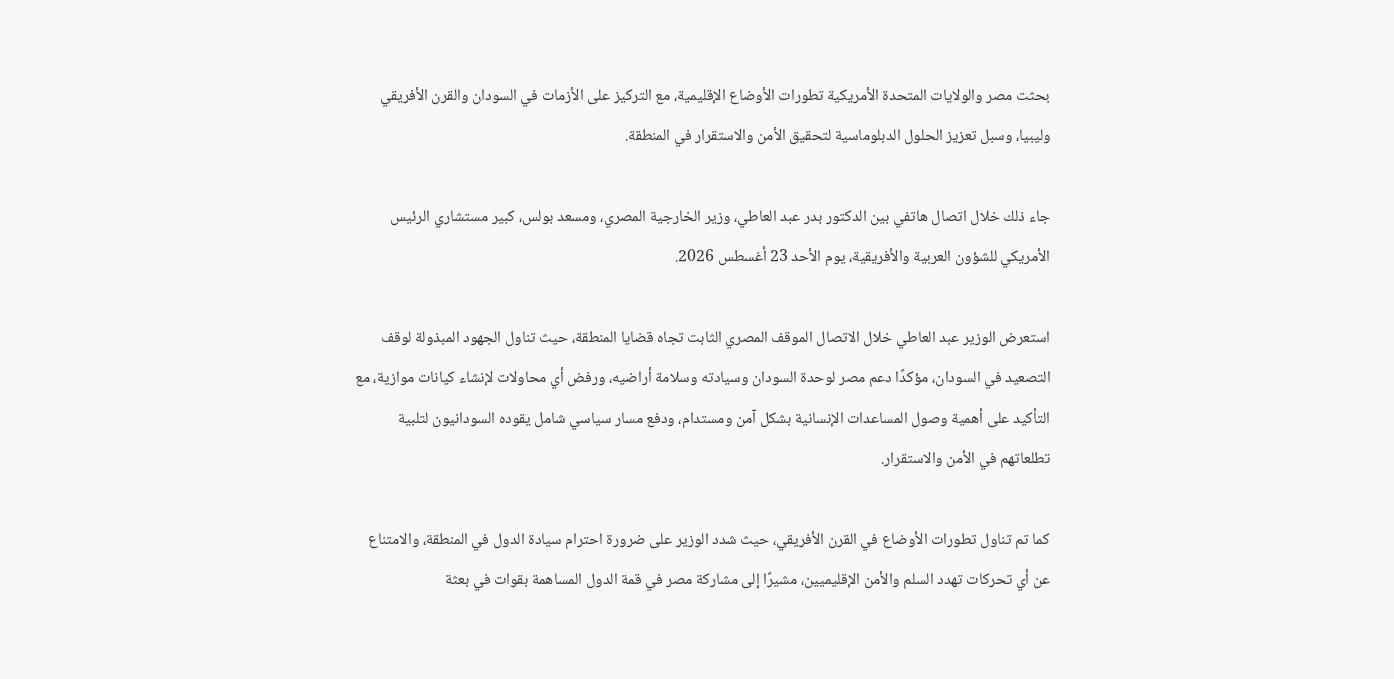بحثت مصر والولايات المتحدة الأمريكية تطورات الأوضاع الإقليمية، مع التركيز على الأزمات في السودان والقرن الأفريقي وليبيا، وسبل تعزيز الحلول الدبلوماسية لتحقيق الأمن والاستقرار في المنطقة.

جاء ذلك خلال اتصال هاتفي بين الدكتور بدر عبد العاطي، وزير الخارجية المصري، ومسعد بولس، كبير مستشاري الرئيس الأمريكي للشؤون العربية والأفريقية، يوم الأحد 23 أغسطس 2026.

استعرض الوزير عبد العاطي خلال الاتصال الموقف المصري الثابت تجاه قضايا المنطقة، حيث تناول الجهود المبذولة لوقف التصعيد في السودان، مؤكدًا دعم مصر لوحدة السودان وسيادته وسلامة أراضيه، ورفض أي محاولات لإنشاء كيانات موازية، مع التأكيد على أهمية وصول المساعدات الإنسانية بشكل آمن ومستدام، ودفع مسار سياسي شامل يقوده السودانيون لتلبية تطلعاتهم في الأمن والاستقرار.

كما تم تناول تطورات الأوضاع في القرن الأفريقي، حيث شدد الوزير على ضرورة احترام سيادة الدول في المنطقة، والامتناع عن أي تحركات تهدد السلم والأمن الإقليميين، مشيرًا إلى مشاركة مصر في قمة الدول المساهمة بقوات في بعثة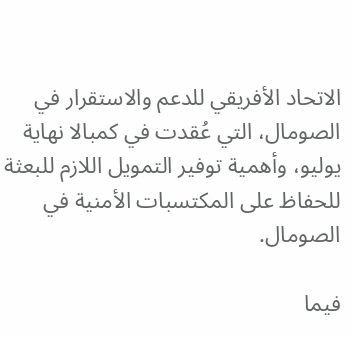الاتحاد الأفريقي للدعم والاستقرار في الصومال، التي عُقدت في كمبالا نهاية يوليو، وأهمية توفير التمويل اللازم للبعثة للحفاظ على المكتسبات الأمنية في الصومال.

فيما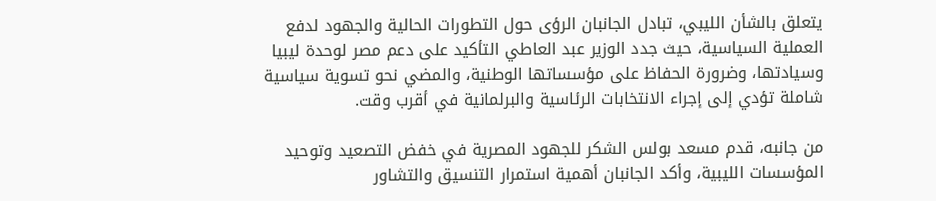يتعلق بالشأن الليبي، تبادل الجانبان الرؤى حول التطورات الحالية والجهود لدفع العملية السياسية، حيث جدد الوزير عبد العاطي التأكيد على دعم مصر لوحدة ليبيا وسيادتها، وضرورة الحفاظ على مؤسساتها الوطنية، والمضي نحو تسوية سياسية شاملة تؤدي إلى إجراء الانتخابات الرئاسية والبرلمانية في أقرب وقت.

من جانبه، قدم مسعد بولس الشكر للجهود المصرية في خفض التصعيد وتوحيد المؤسسات الليبية، وأكد الجانبان أهمية استمرار التنسيق والتشاور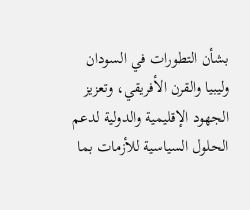بشأن التطورات في السودان وليبيا والقرن الأفريقي، وتعزيز الجهود الإقليمية والدولية لدعم الحلول السياسية للأزمات بما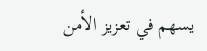يسهم في تعزيز الأمن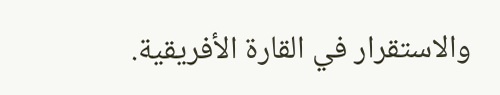والاستقرار في القارة الأفريقية.